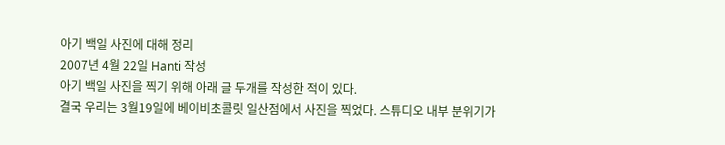아기 백일 사진에 대해 정리
2007년 4월 22일 Hanti 작성
아기 백일 사진을 찍기 위해 아래 글 두개를 작성한 적이 있다.
결국 우리는 3월19일에 베이비초콜릿 일산점에서 사진을 찍었다. 스튜디오 내부 분위기가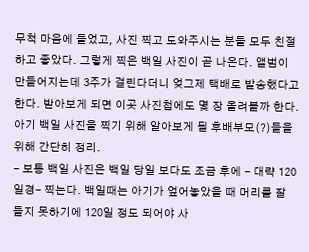무척 마음에 들었고, 사진 찍고 도와주시는 분들 모두 친절하고 좋았다. 그렇게 찍은 백일 사진이 곧 나온다. 앨범이 만들어지는데 3주가 걸린다더니 엊그제 택배로 발송했다고 한다. 받아보게 되면 이곳 사진첩에도 몇 장 올려볼까 한다.
아기 백일 사진을 찍기 위해 알아보게 될 후배부모(?)들을 위해 간단히 정리.
- 보통 백일 사진은 백일 당일 보다도 조금 후에 - 대략 120일경- 찍는다. 백일때는 아기가 엎어놓았을 때 머리를 잘 들지 못하기에 120일 정도 되어야 사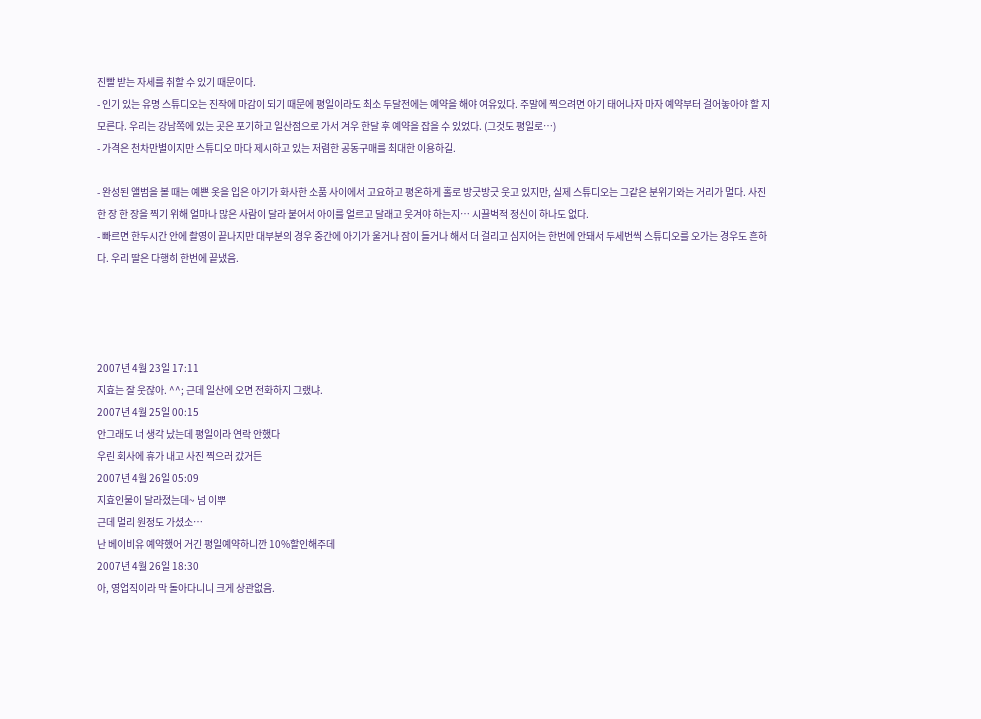진빨 받는 자세를 취할 수 있기 때문이다.
- 인기 있는 유명 스튜디오는 진작에 마감이 되기 때문에 평일이라도 최소 두달전에는 예약을 해야 여유있다. 주말에 찍으려면 아기 태어나자 마자 예약부터 걸어놓아야 할 지 모른다. 우리는 강남쪽에 있는 곳은 포기하고 일산점으로 가서 겨우 한달 후 예약을 잡을 수 있었다. (그것도 평일로…)
- 가격은 천차만별이지만 스튜디오 마다 제시하고 있는 저렴한 공동구매를 최대한 이용하길.

- 완성된 앨범을 볼 때는 예쁜 옷을 입은 아기가 화사한 소품 사이에서 고요하고 평온하게 홀로 방긋방긋 웃고 있지만, 실제 스튜디오는 그같은 분위기와는 거리가 멀다. 사진 한 장 한 장을 찍기 위해 얼마나 많은 사람이 달라 붙어서 아이를 얼르고 달래고 웃겨야 하는지… 시끌벅적 정신이 하나도 없다.
- 빠르면 한두시간 안에 촬영이 끝나지만 대부분의 경우 중간에 아기가 울거나 잠이 들거나 해서 더 걸리고 심지어는 한번에 안돼서 두세번씩 스튜디오를 오가는 경우도 흔하다. 우리 딸은 다행히 한번에 끝냈음.




2007년 4월 23일 17:11
지효는 잘 웃잖아. ^^; 근데 일산에 오면 전화하지 그랬냐.
2007년 4월 25일 00:15
안그래도 너 생각 났는데 평일이라 연락 안했다
우린 회사에 휴가 내고 사진 찍으러 갔거든
2007년 4월 26일 05:09
지효인물이 달라졌는데~ 넘 이뿌
근데 멀리 원정도 가셨소…
난 베이비유 예약했어 거긴 평일예약하니깐 10%할인해주데
2007년 4월 26일 18:30
아, 영업직이라 막 돌아다니니 크게 상관없음.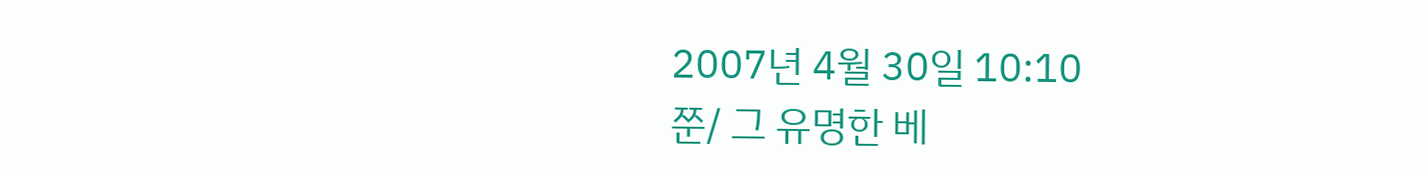2007년 4월 30일 10:10
쭌/ 그 유명한 베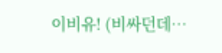이비유! (비싸던데…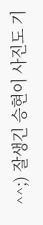^^;) 잘생긴 승현이 사진도 기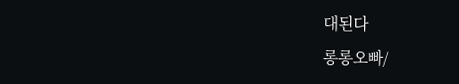대된다
롱롱오빠/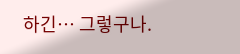하긴… 그렇구나.